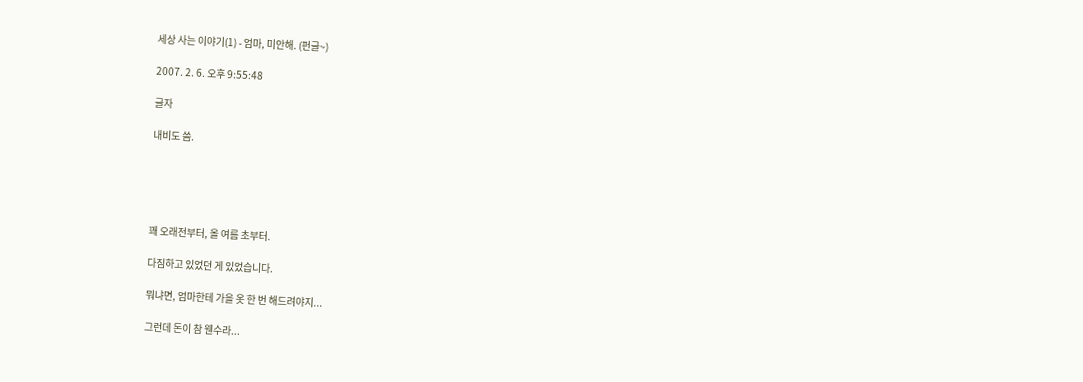세상 사는 이야기(1) - 엄마, 미안해. (펀글~)

2007. 2. 6. 오후 9:55:48

글자

내비도 씀.





꽤 오래전부터, 올 여름 초부터.

다짐하고 있었던 게 있었습니다.

뭐냐면, 엄마한테 가을 옷 한 번 해드려야지...

그런데 돈이 참 웬수라...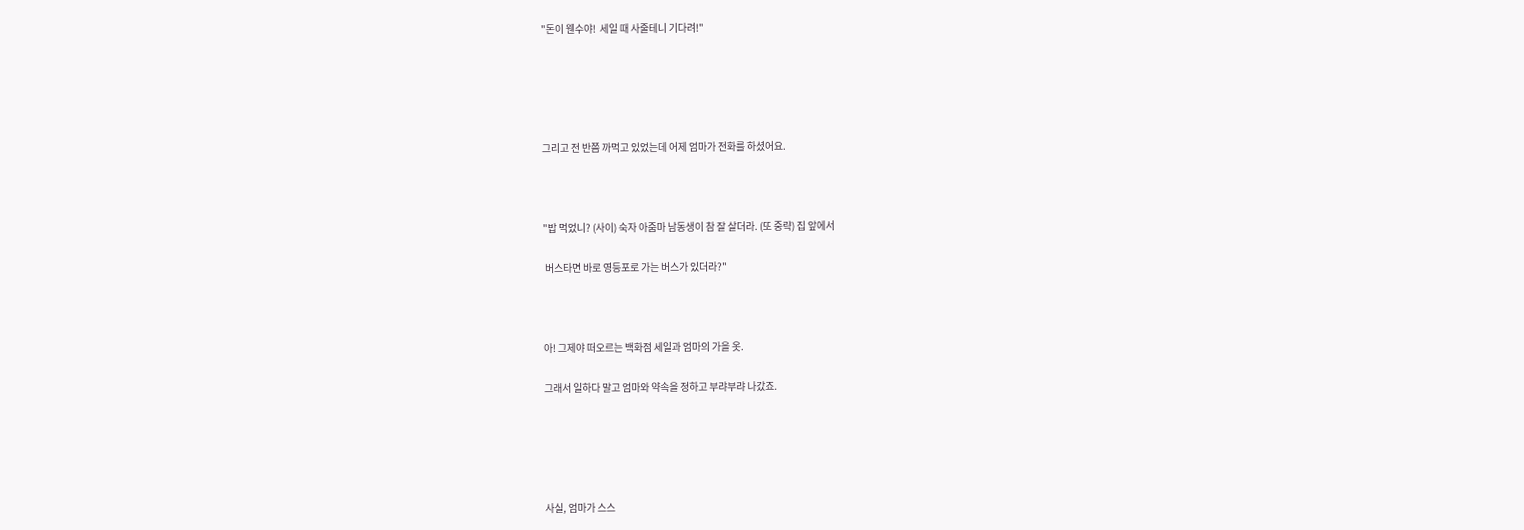"돈이 웬수야!  세일 때 사줄테니 기다려!"





그리고 전 반쯤 까먹고 있었는데 어제 엄마가 전화를 하셨어요.



"밥 먹었니? (사이) 숙자 아줌마 남동생이 참 잘 살더라. (또 중략) 집 앞에서

 버스타면 바로 영등포로 가는 버스가 있더라?"



아! 그제야 떠오르는 백화점 세일과 엄마의 가을 옷.

그래서 일하다 말고 엄마와 약속을 정하고 부랴부랴 나갔죠.





사실, 엄마가 스스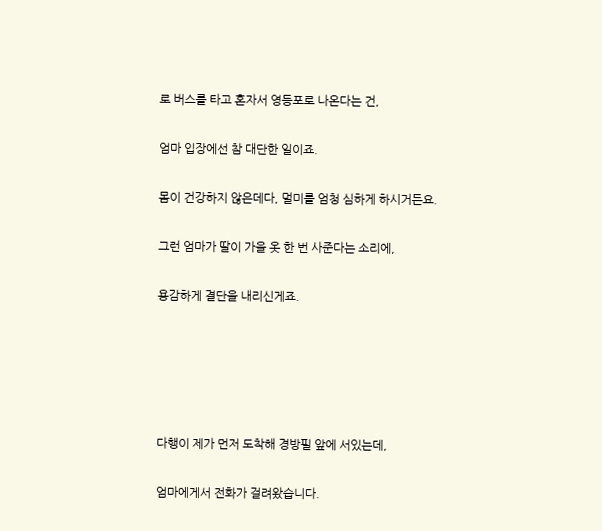로 버스를 타고 혼자서 영등포로 나온다는 건,

엄마 입장에선 참 대단한 일이죠.

몸이 건강하지 않은데다, 멀미를 엄청 심하게 하시거든요.

그런 엄마가 딸이 가을 옷 한 번 사준다는 소리에,

용감하게 결단을 내리신게죠.





다행이 제가 먼저 도착해 경방필 앞에 서있는데,

엄마에게서 전화가 걸려왔습니다.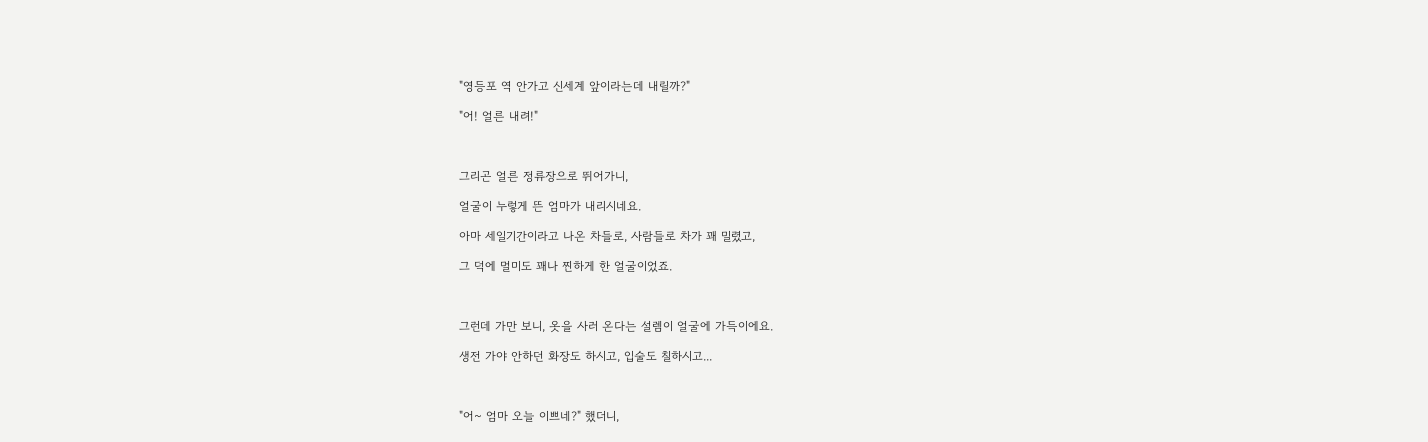"영등포 역 안가고 신세계 앞이라는데 내릴까?"

"어! 얼른 내려!"



그리곤 얼른 정류장으로 뛰어가니,

얼굴이 누렇게 뜬 엄마가 내리시네요.

아마 세일기간이라고 나온 차들로, 사람들로 차가 꽤 밀렸고,

그 덕에 멀미도 꽤나 찐하게 한 얼굴이었죠.



그런데 가만 보니, 옷을 사러 온다는 설렘이 얼굴에 가득이에요.

생전 가야 안하던 화장도 하시고, 입술도 칠하시고...



"어~ 엄마 오늘 이쁘네?" 했더니,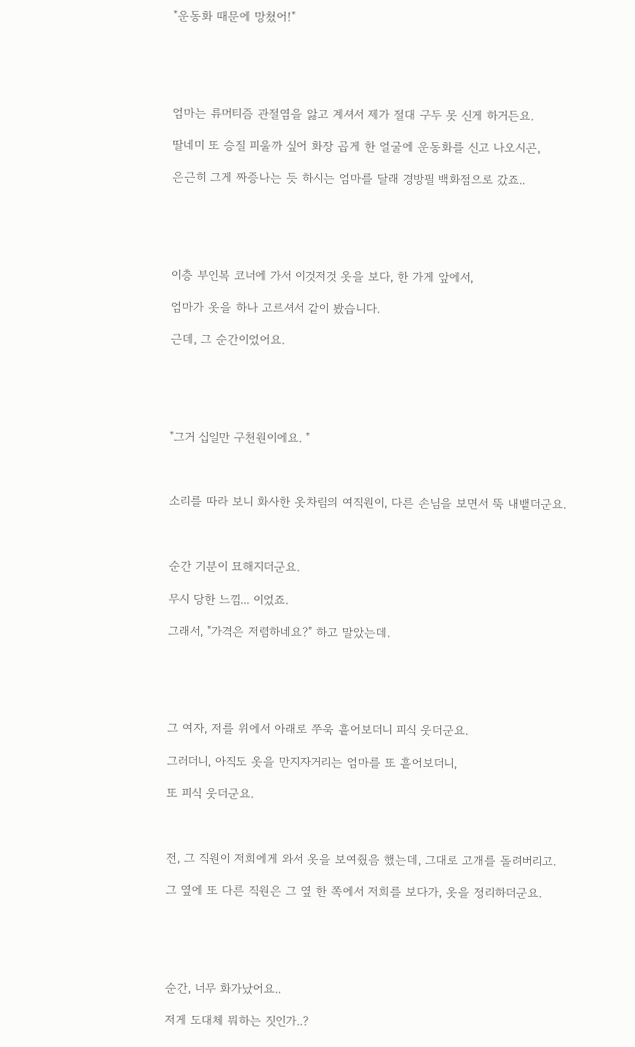"운동화 때문에 망쳤어!"





엄마는 류머티즘 관절염을 앓고 계셔서 제가 절대 구두 못 신게 하거든요.

딸네미 또 승질 피울까 싶어 화장 곱게 한 얼굴에 운동화를 신고 나오시곤,

은근히 그게 짜증나는 듯 하시는 엄마를 달래 경방필 백화점으로 갔죠..





이층 부인복 코너에 가서 이것저것 옷을 보다, 한 가게 앞에서,

엄마가 옷을 하나 고르셔서 같이 봤습니다.

근데, 그 순간이었어요.





"그거 십일만 구천원이에요. "



소리를 따라 보니 화사한 옷차림의 여직원이, 다른 손님을 보면서 뚝 내뱉더군요.



순간 기분이 묘해지더군요.

무시 당한 느낌... 이었죠.

그래서, "가격은 저렴하네요?" 하고 말았는데.





그 여자, 저를 위에서 아래로 쭈욱 흩어보더니 피식 웃더군요.

그러더니, 아직도 옷을 만지자거리는 엄마를 또 흩어보더니,

또 피식 웃더군요.



전, 그 직원이 저희에게 와서 옷을 보여줬음 했는데, 그대로 고개를 돌려버리고.

그 옆에 또 다른 직원은 그 옆 한 쪽에서 저희를 보다가, 옷을 정리하더군요.





순간, 너무 화가났어요..

저게 도대체 뭐하는 짓인가..?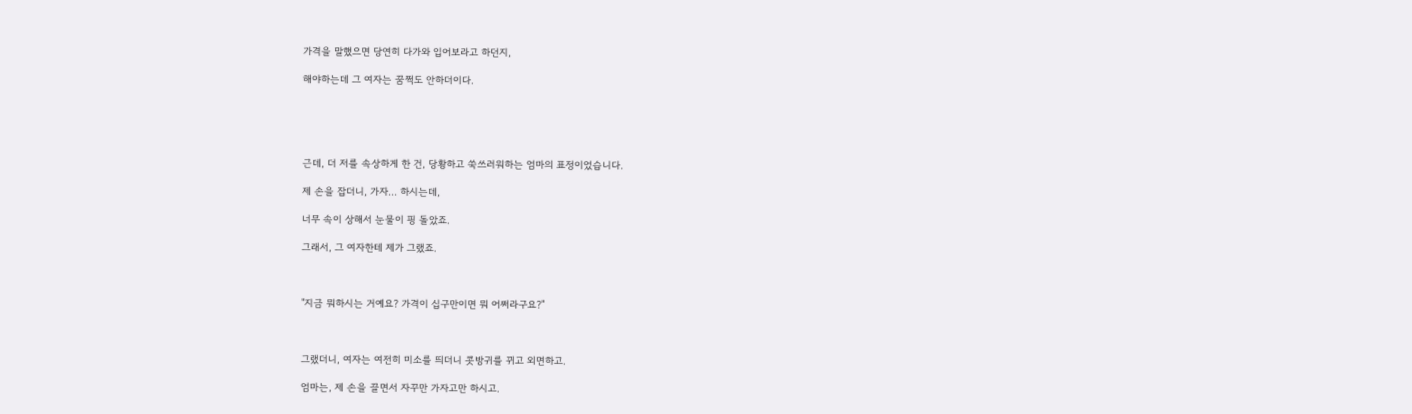가격을 말했으면 당연히 다가와 입어보라고 하던지,

해야하는데 그 여자는 꿈쩍도 안하더이다.





근데, 더 저를 속상하게 한 건, 당황하고 쑥쓰러워하는 엄마의 표정이었습니다.

제 손을 잡더니, 가자... 하시는데,

너무 속이 상해서 눈물이 핑 돌았죠.

그래서, 그 여자한테 제가 그랬죠.



"지금 뭐하시는 거예요? 가격이 십구만이면 뭐 어쩌라구요?"



그랬더니, 여자는 여전히 미소를 띄더니 콧방귀를 뀌고 외면하고.

엄마는, 제 손을 끌면서 자꾸만 가자고만 하시고.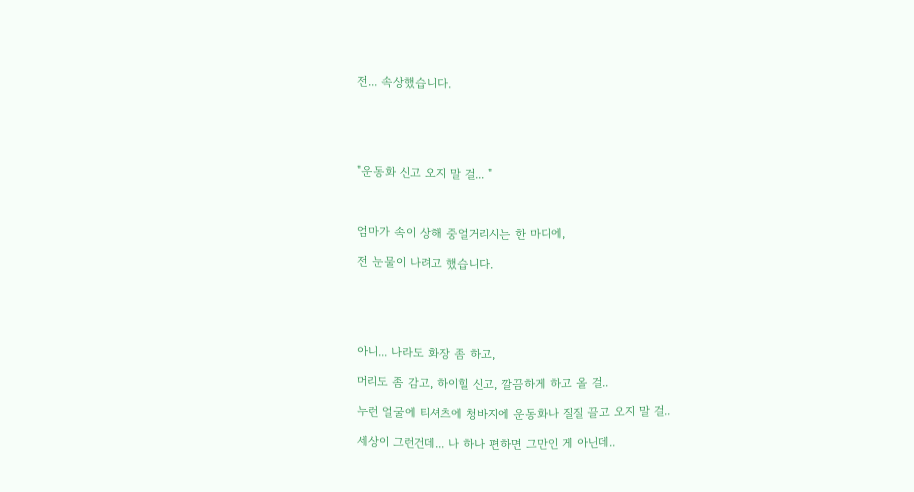전... 속상했습니다.





"운동화 신고 오지 말 걸... "



엄마가 속이 상해 중얼거리시는 한 마디에,

전 눈물이 나려고 했습니다.





아니... 나라도 화장 좀 하고,

머리도 좀 감고, 하이힐 신고, 깔끔하게 하고 올 걸..

누런 얼굴에 티셔츠에 청바지에 운동화나 질질 끌고 오지 말 걸..

세상이 그런건데... 나 하나 편하면 그만인 게 아닌데..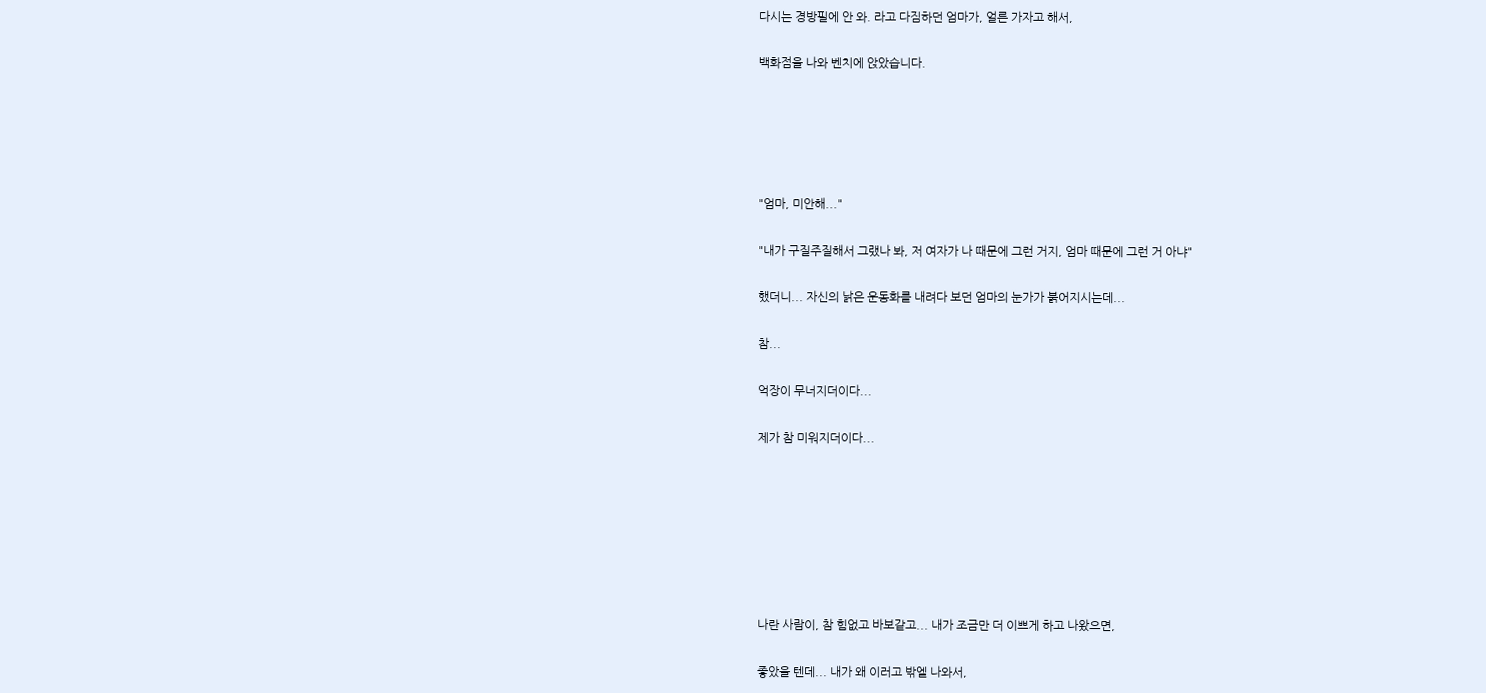다시는 경방필에 안 와. 라고 다짐하던 엄마가, 얼른 가자고 해서,

백화점을 나와 벤치에 앉았습니다.





"엄마, 미안해..."

"내가 구질주질해서 그랬나 봐, 저 여자가 나 때문에 그런 거지, 엄마 때문에 그런 거 아냐"

했더니... 자신의 낡은 운동화를 내려다 보던 엄마의 눈가가 붉어지시는데...

참...

억장이 무너지더이다...

제가 참 미워지더이다...







나란 사람이, 참 힘없고 바보같고... 내가 조금만 더 이쁘게 하고 나왔으면,

좋았을 텐데... 내가 왜 이러고 밖엘 나와서,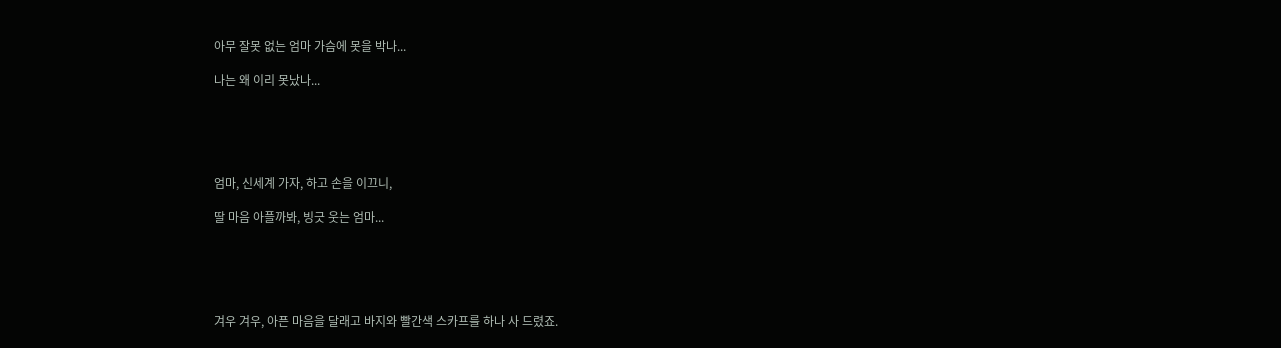아무 잘못 없는 엄마 가슴에 못을 박나...

나는 왜 이리 못났나...





엄마, 신세계 가자, 하고 손을 이끄니,

딸 마음 아플까봐, 빙긋 웃는 엄마...





겨우 겨우, 아픈 마음을 달래고 바지와 빨간색 스카프를 하나 사 드렸죠.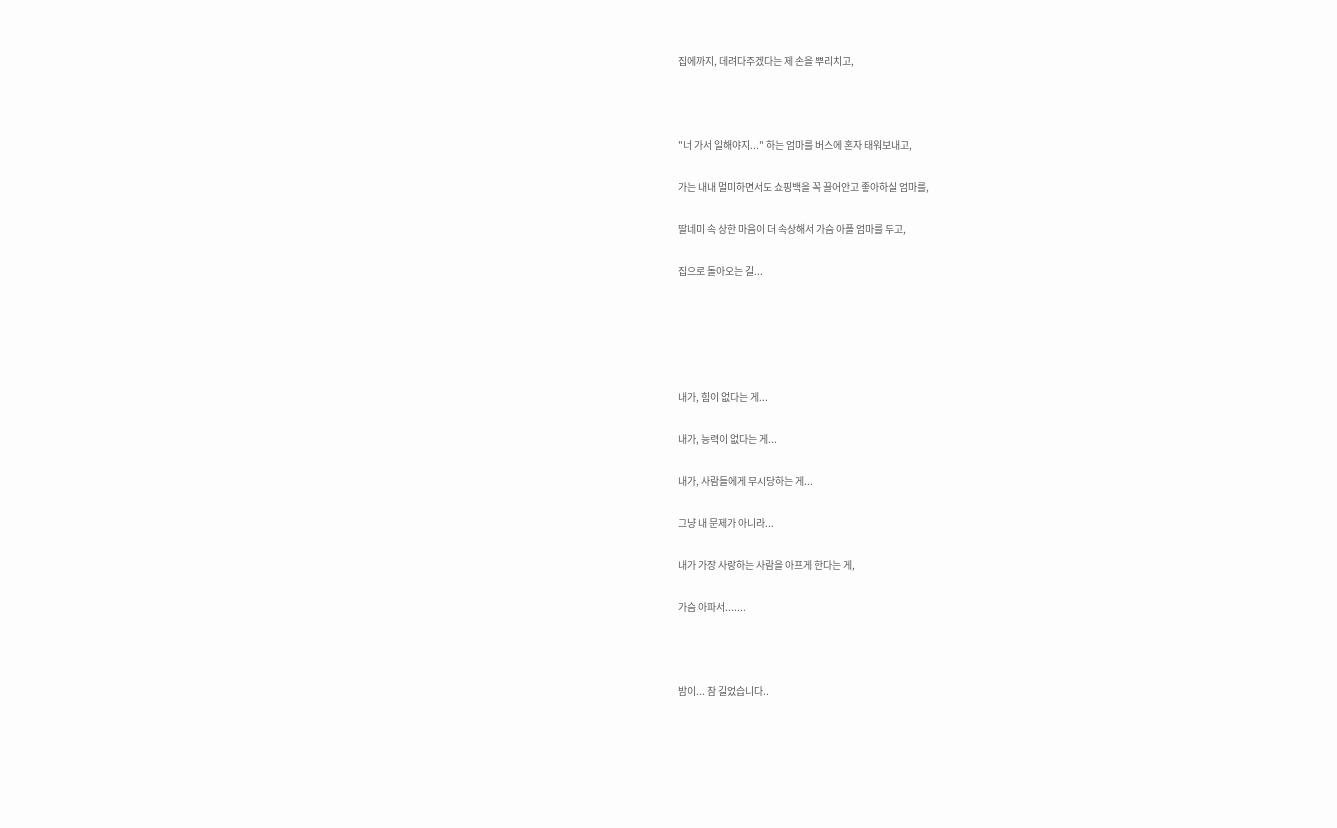집에까지, 데려다주겠다는 제 손을 뿌리치고,



"너 가서 일해야지..." 하는 엄마를 버스에 혼자 태워보내고,

가는 내내 멀미하면서도 쇼핑백을 꼭 끌어안고 좋아하실 엄마를,

딸네미 속 상한 마음이 더 속상해서 가슴 아플 엄마를 두고,

집으로 돌아오는 길...





내가, 힘이 없다는 게...

내가, 능력이 없다는 게...

내가, 사람들에게 무시당하는 게...

그냥 내 문제가 아니라...

내가 가장 사랑하는 사람을 아프게 한다는 게,

가슴 아파서.......



밤이... 참 길었습니다..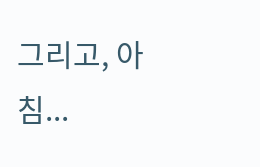그리고, 아침...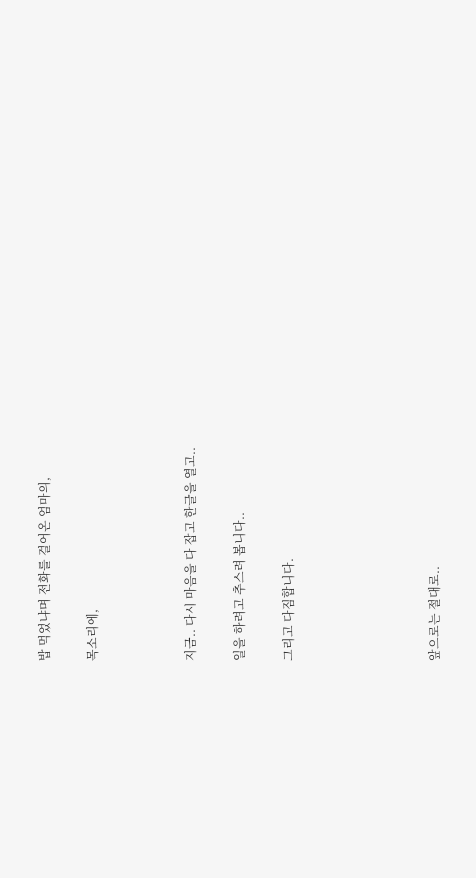밥 먹었냐며 전화를 걸어온 엄마의,

목소리에,



지금.. 다시 마음을 다 잡고 한글을 열고..

일을 하려고 추스려 봅니다..

그리고 다짐합니다.





앞으로는 절대로..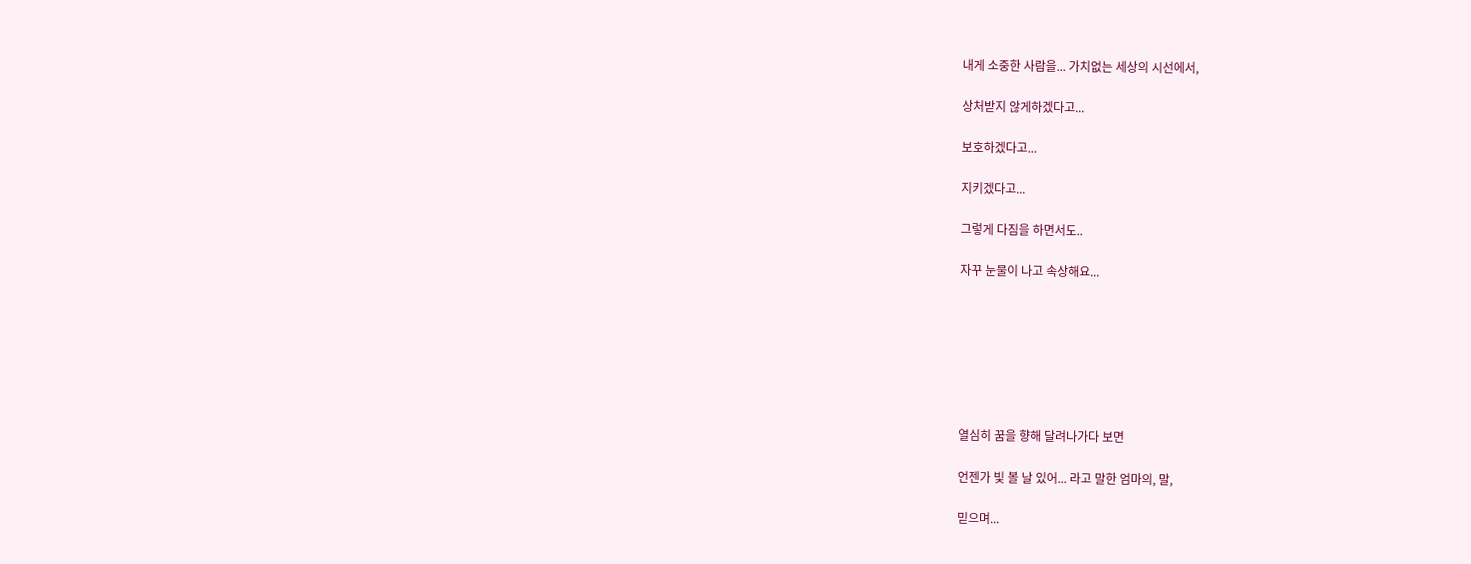내게 소중한 사람을... 가치없는 세상의 시선에서,

상처받지 않게하겠다고...

보호하겠다고...

지키겠다고...

그렇게 다짐을 하면서도..

자꾸 눈물이 나고 속상해요...







열심히 꿈을 향해 달려나가다 보면

언젠가 빛 볼 날 있어... 라고 말한 엄마의, 말,

믿으며...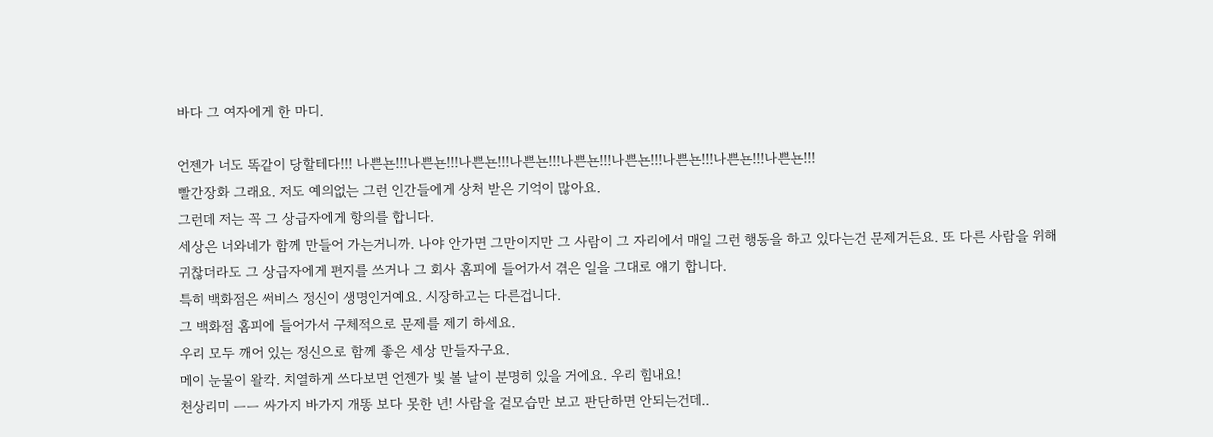바다 그 여자에게 한 마디.

언젠가 너도 똑같이 당할테다!!! 나쁜뇬!!!나쁜뇬!!!나쁜뇬!!!나쁜뇬!!!나쁜뇬!!!나쁜뇬!!!나쁜뇬!!!나쁜뇬!!!나쁜뇬!!!
빨간장화 그래요. 저도 예의없는 그런 인간들에게 상처 받은 기억이 많아요.
그런데 저는 꼭 그 상급자에게 항의를 합니다.
세상은 너와네가 함께 만들어 가는거니까. 나야 안가면 그만이지만 그 사람이 그 자리에서 매일 그런 행동을 하고 있다는건 문제거든요. 또 다른 사람을 위해 귀찮더라도 그 상급자에게 편지를 쓰거나 그 회사 홈피에 들어가서 겪은 일을 그대로 얘기 합니다.
특히 백화점은 써비스 정신이 생명인거예요. 시장하고는 다른겁니다.
그 백화점 홈피에 들어가서 구체적으로 문제를 제기 하세요.
우리 모두 깨어 있는 정신으로 함께 좋은 세상 만들자구요.
메이 눈물이 왈칵. 치열하게 쓰다보면 언젠가 빛 볼 날이 분명히 있을 거에요. 우리 힘내요!
천상리미 ㅡㅡ 싸가지 바가지 개똥 보다 못한 년! 사람을 겉모습만 보고 판단하면 안되는건데..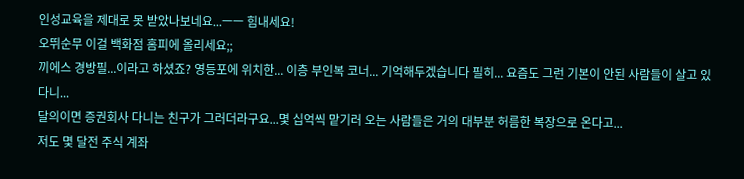인성교육을 제대로 못 받았나보네요...ㅡㅡ 힘내세요!
오뛰순무 이걸 백화점 홈피에 올리세요;;
끼에스 경방필...이라고 하셨죠? 영등포에 위치한... 이층 부인복 코너... 기억해두겠습니다 필히... 요즘도 그런 기본이 안된 사람들이 살고 있다니...
달의이면 증권회사 다니는 친구가 그러더라구요...몇 십억씩 맡기러 오는 사람들은 거의 대부분 허름한 복장으로 온다고...
저도 몇 달전 주식 계좌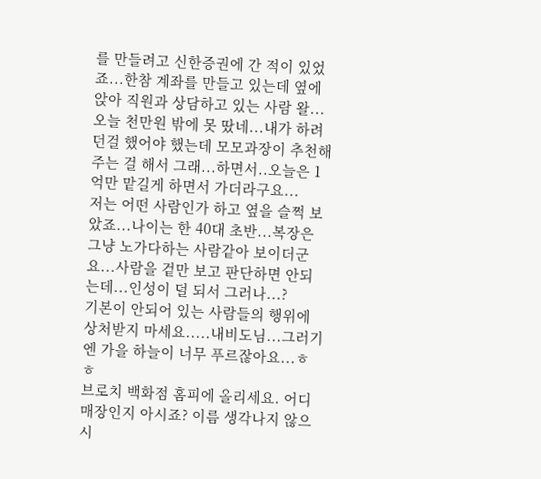를 만들려고 신한증권에 간 적이 있었죠...한참 계좌를 만들고 있는데 옆에 앉아 직원과 상담하고 있는 사람 왈...오늘 천만원 밖에 못 땄네...내가 하려던걸 했어야 했는데 모모과장이 추천해 주는 걸 해서 그래...하면서..오늘은 1억만 맡길게 하면서 가더라구요...
저는 어떤 사람인가 하고 옆을 슬쩍 보았죠...나이는 한 40대 초반...복장은 그냥 노가다하는 사람같아 보이더군요...사람을 겉만 보고 판단하면 안되는데...인성이 덜 되서 그러나...?
기본이 안되어 있는 사람들의 행위에 상처받지 마세요.....내비도님...그러기엔 가을 하늘이 너무 푸르잖아요...ㅎㅎ
브로치 백화점 홈피에 올리세요. 어디매장인지 아시죠? 이름 생각나지 않으시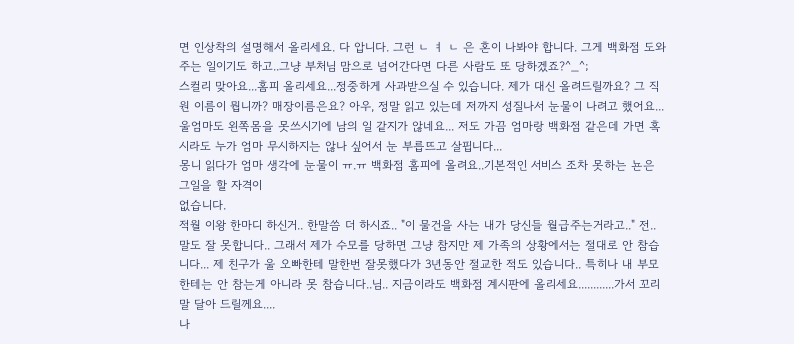면 인상착의 설명해서 올리세요. 다 압니다. 그런 ㄴ ㅕ ㄴ 은 혼이 나봐야 합니다. 그게 백화점 도와주는 일이기도 하고..그냥 부처님 맘으로 넘어간다면 다른 사람도 또 당하겠죠?^_^;
스컬리 맞아요...홈피 올리세요...정중하게 사과받으실 수 있습니다. 제가 대신 올려드릴까요? 그 직원 이름이 뭡니까? 매장이름은요? 아우, 정말 읽고 있는데 저까지 성질나서 눈물이 나려고 했어요...울엄마도 왼쪽몸을 못쓰시기에 남의 일 같지가 않네요... 저도 가끔 엄마랑 백화점 같은데 가면 혹시라도 누가 엄마 무시하지는 않나 싶어서 눈 부릅뜨고 살핍니다...
몽니 읽다가 엄마 생각에 눈물이 ㅠ.ㅠ 백화점 홈피에 올려요..기본적인 서비스 조차 못하는 뇬은 그일을 할 자격이
없습니다.
적월 이왕 한마디 하신거.. 한말씀 더 하시죠.. "이 물건을 사는 내가 당신들 월급주는거라고.." 전.. 말도 잘 못합니다.. 그래서 제가 수모를 당하면 그냥 참지만 제 가족의 상황에서는 절대로 안 참습니다... 제 친구가 울 오빠한테 말한번 잘못했다가 3년동안 절교한 적도 있습니다.. 특히나 내 부모한테는 안 참는게 아니라 못 참습니다..님.. 지금이라도 백화점 계시판에 올리세요............가서 꼬리말 달아 드릴께요....
나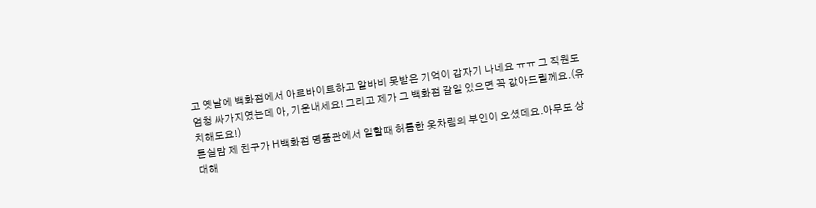고 옛날에 백화점에서 아르바이트하고 알바비 못받은 기억이 갑자기 나네요 ㅠㅠ 그 직원도 엄청 싸가지였는데 아, 기운내세요! 그리고 제가 그 백화점 갈일 있으면 꼭 값아드릴께요.(유치해도요!)
튼실맘 제 친구가 H백화점 명품관에서 일할때 허름한 옷차림의 부인이 오셨데요.아무도 상대해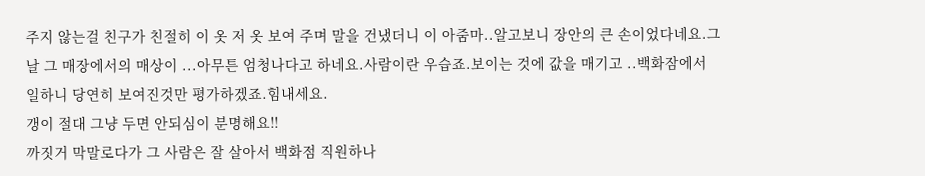주지 않는걸 친구가 친절히 이 옷 저 옷 보여 주며 말을 건냈더니 이 아줌마..알고보니 장안의 큰 손이었다네요.그날 그 매장에서의 매상이 ...아무튼 엄청나다고 하네요.사람이란 우습죠.보이는 것에 값을 매기고 ..백화잠에서 일하니 당연히 보여진것만 평가하겠죠.힘내세요.
갱이 절대 그냥 두면 안되심이 분명해요!!
까짓거 막말로다가 그 사람은 잘 살아서 백화점 직원하나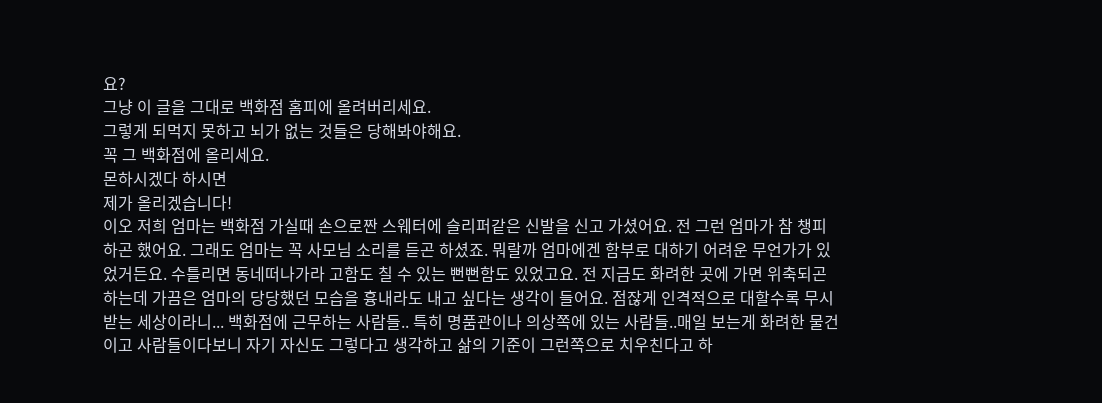요?
그냥 이 글을 그대로 백화점 홈피에 올려버리세요.
그렇게 되먹지 못하고 뇌가 없는 것들은 당해봐야해요.
꼭 그 백화점에 올리세요.
몬하시겠다 하시면
제가 올리겠습니다!
이오 저희 엄마는 백화점 가실때 손으로짠 스웨터에 슬리퍼같은 신발을 신고 가셨어요. 전 그런 엄마가 참 챙피하곤 했어요. 그래도 엄마는 꼭 사모님 소리를 듣곤 하셨죠. 뭐랄까 엄마에겐 함부로 대하기 어려운 무언가가 있었거든요. 수틀리면 동네떠나가라 고함도 칠 수 있는 뻔뻔함도 있었고요. 전 지금도 화려한 곳에 가면 위축되곤 하는데 가끔은 엄마의 당당했던 모습을 흉내라도 내고 싶다는 생각이 들어요. 점잖게 인격적으로 대할수록 무시받는 세상이라니... 백화점에 근무하는 사람들.. 특히 명품관이나 의상쪽에 있는 사람들..매일 보는게 화려한 물건이고 사람들이다보니 자기 자신도 그렇다고 생각하고 삶의 기준이 그런쪽으로 치우친다고 하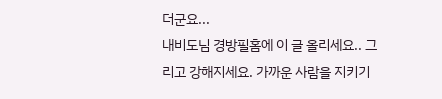더군요...
내비도님 경방필홈에 이 글 올리세요.. 그리고 강해지세요. 가까운 사람을 지키기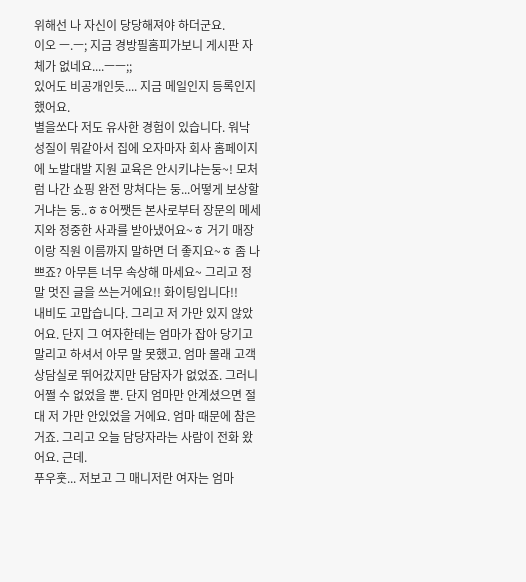위해선 나 자신이 당당해져야 하더군요.
이오 ㅡ.ㅡ; 지금 경방필홈피가보니 게시판 자체가 없네요....ㅡㅡ;;
있어도 비공개인듯.... 지금 메일인지 등록인지 했어요.
별을쏘다 저도 유사한 경험이 있습니다. 워낙 성질이 뭐같아서 집에 오자마자 회사 홈페이지에 노발대발 지원 교육은 안시키냐는둥~! 모처럼 나간 쇼핑 완전 망쳐다는 둥...어떻게 보상할거냐는 둥..ㅎㅎ어쨋든 본사로부터 장문의 메세지와 정중한 사과를 받아냈어요~ㅎ 거기 매장이랑 직원 이름까지 말하면 더 좋지요~ㅎ 좀 나쁘죠? 아무튼 너무 속상해 마세요~ 그리고 정말 멋진 글을 쓰는거에요!! 화이팅입니다!!
내비도 고맙습니다. 그리고 저 가만 있지 않았어요. 단지 그 여자한테는 엄마가 잡아 당기고 말리고 하셔서 아무 말 못했고. 엄마 몰래 고객 상담실로 뛰어갔지만 담담자가 없었죠. 그러니 어쩔 수 없었을 뿐. 단지 엄마만 안계셨으면 절대 저 가만 안있었을 거에요. 엄마 때문에 참은 거죠. 그리고 오늘 담당자라는 사람이 전화 왔어요. 근데.
푸우훗... 저보고 그 매니저란 여자는 엄마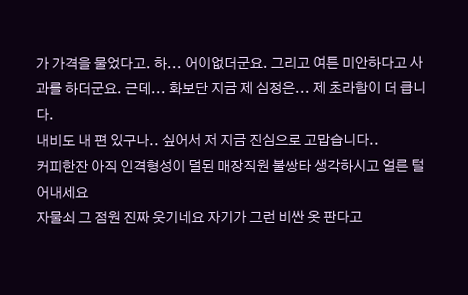가 가격을 물었다고. 하... 어이없더군요. 그리고 여튼 미안하다고 사과를 하더군요. 근데... 화보단 지금 제 심정은... 제 초라함이 더 큽니다.
내비도 내 편 있구나.. 싶어서 저 지금 진심으로 고맙습니다..
커피한잔 아직 인격형성이 덜된 매장직원 불쌍타 생각하시고 얼른 털어내세요
자물쇠 그 점원 진짜 웃기네요 자기가 그런 비싼 옷 판다고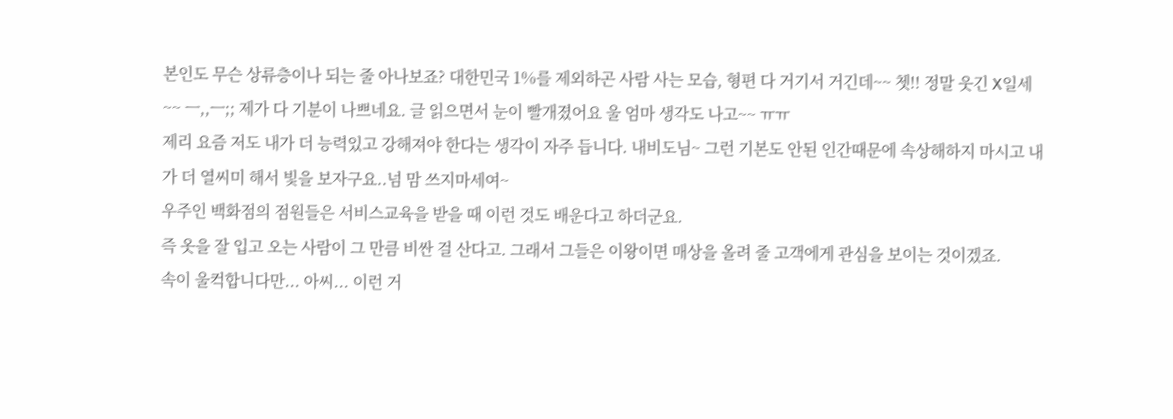본인도 무슨 상류층이나 되는 줄 아나보죠? 대한민국 1%를 제외하곤 사람 사는 모습, 형편 다 거기서 거긴데~~ 쳇!! 정말 웃긴 X일세~~ ㅡ,,ㅡ;; 제가 다 기분이 나쁘네요. 글 읽으면서 눈이 빨개졌어요 울 엄마 생각도 나고~~ ㅠㅠ
제리 요즘 저도 내가 더 능력있고 강해져야 한다는 생각이 자주 듭니다. 내비도님~ 그런 기본도 안된 인간때문에 속상해하지 마시고 내가 더 열씨미 해서 빛을 보자구요..넘 맘 쓰지마세여~
우주인 백화점의 점원들은 서비스교육을 받을 때 이런 것도 배운다고 하더군요.
즉 옷을 잘 입고 오는 사람이 그 만큼 비싼 걸 산다고. 그래서 그들은 이왕이면 매상을 올려 줄 고객에게 관심을 보이는 것이겠죠.
속이 울컥합니다만... 아씨... 이런 거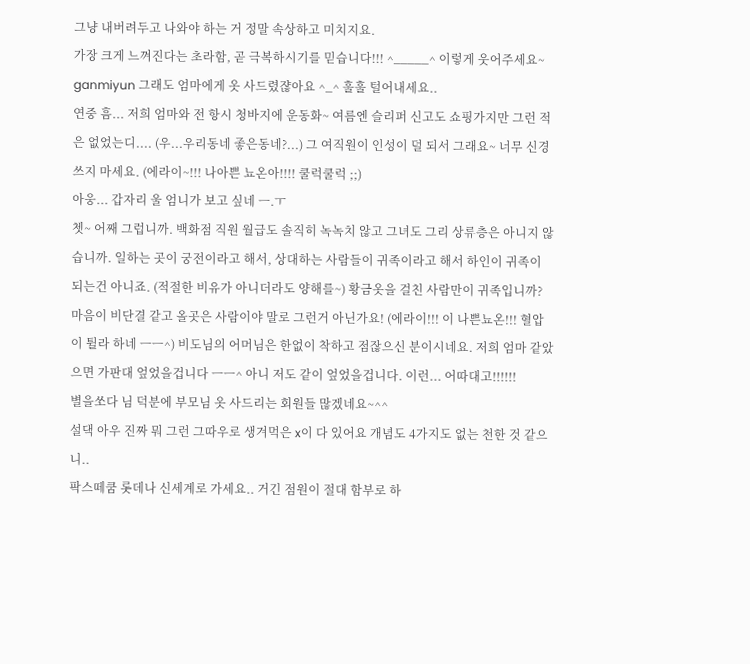그냥 내버려두고 나와야 하는 거 정말 속상하고 미치지요.
가장 크게 느껴진다는 초라함, 곧 극복하시기를 믿습니다!!! ^_____^ 이렇게 웃어주세요~
ganmiyun 그래도 엄마에게 옷 사드렸쟎아요 ^_^ 훌훌 털어내세요..
연중 흠... 저희 엄마와 전 항시 청바지에 운동화~ 여름엔 슬리퍼 신고도 쇼핑가지만 그런 적은 없었는디.... (우...우리동네 좋은동네?...) 그 여직원이 인성이 덜 되서 그래요~ 너무 신경쓰지 마세요. (에라이~!!! 나아쁜 뇨온아!!!! 쿨럭쿨럭 ;;)
아웅... 갑자리 울 엄니가 보고 싶네 ㅡ.ㅜ
쳇~ 어째 그럽니까. 백화점 직원 월급도 솔직히 녹녹치 않고 그녀도 그리 상류층은 아니지 않습니까. 일하는 곳이 궁전이라고 해서, 상대하는 사람들이 귀족이라고 해서 하인이 귀족이 되는건 아니죠. (적절한 비유가 아니더라도 양해를~) 황금옷을 걸친 사람만이 귀족입니까? 마음이 비단결 같고 올곳은 사람이야 말로 그런거 아닌가요! (에라이!!! 이 나쁜뇨온!!! 혈압이 튈라 하네 ㅡㅡ^) 비도님의 어머님은 한없이 착하고 점잖으신 분이시네요. 저희 엄마 같았으면 가판대 엎었을겁니다 ㅡㅡ^ 아니 저도 같이 엎었을겁니다. 이런... 어따대고!!!!!!
별을쏘다 님 덕분에 부모님 옷 사드리는 회원들 많겠네요~^^
설댁 아우 진짜 뭐 그런 그따우로 생겨먹은 x이 다 있어요 개념도 4가지도 없는 천한 것 같으니..
팍스떼쿰 롯데나 신세계로 가세요.. 거긴 점원이 절대 함부로 하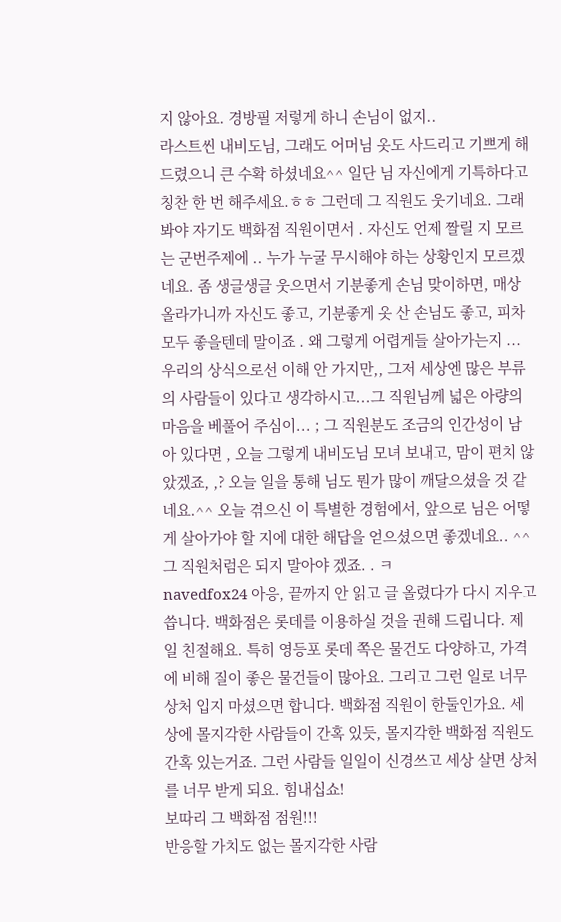지 않아요. 경방필 저렇게 하니 손님이 없지..
라스트씬 내비도님, 그래도 어머님 옷도 사드리고 기쁘게 해 드렸으니 큰 수확 하셨네요^^ 일단 님 자신에게 기특하다고 칭찬 한 번 해주세요.ㅎㅎ 그런데 그 직원도 웃기네요. 그래봐야 자기도 백화점 직원이면서 . 자신도 언제 짤릴 지 모르는 군번주제에 .. 누가 누굴 무시해야 하는 상황인지 모르겠네요. 좀 생글생글 웃으면서 기분좋게 손님 맞이하면, 매상 올라가니까 자신도 좋고, 기분좋게 옷 산 손님도 좋고, 피차 모두 좋을텐데 말이죠 . 왜 그렇게 어렵게들 살아가는지 ... 우리의 상식으로선 이해 안 가지만,, 그저 세상엔 많은 부류의 사람들이 있다고 생각하시고...그 직원님께 넓은 아량의 마음을 베풀어 주심이... ; 그 직원분도 조금의 인간성이 남아 있다면 , 오늘 그렇게 내비도님 모녀 보내고, 맘이 편치 않았겠죠, ,? 오늘 일을 통해 님도 뭔가 많이 깨달으셨을 것 같네요.^^ 오늘 겪으신 이 특별한 경험에서, 앞으로 님은 어떻게 살아가야 할 지에 대한 해답을 얻으셨으면 좋겠네요.. ^^ 그 직원처럼은 되지 말아야 겠죠. . ㅋ
navedfox24 아응, 끝까지 안 읽고 글 올렸다가 다시 지우고 씁니다. 백화점은 롯데를 이용하실 것을 권해 드립니다. 제일 친절해요. 특히 영등포 롯데 쪽은 물건도 다양하고, 가격에 비해 질이 좋은 물건들이 많아요. 그리고 그런 일로 너무 상처 입지 마셨으면 합니다. 백화점 직원이 한둘인가요. 세상에 몰지각한 사람들이 간혹 있듯, 몰지각한 백화점 직원도 간혹 있는거죠. 그런 사람들 일일이 신경쓰고 세상 살면 상처를 너무 받게 되요. 힘내십쇼!
보따리 그 백화점 점원!!!
반응할 가치도 없는 몰지각한 사람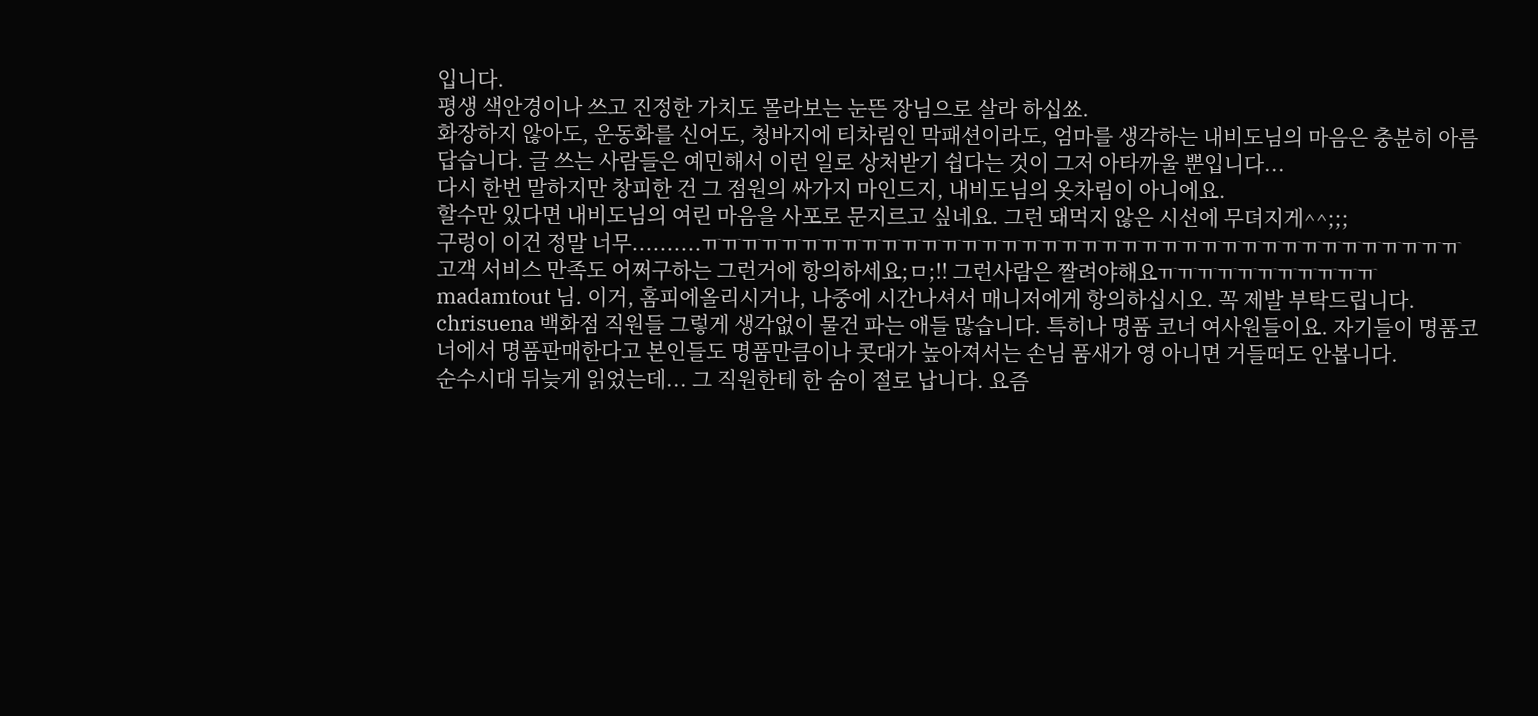입니다.
평생 색안경이나 쓰고 진정한 가치도 몰라보는 눈뜬 장님으로 살라 하십쑈.
화장하지 않아도, 운동화를 신어도, 청바지에 티차림인 막패션이라도, 엄마를 생각하는 내비도님의 마음은 충분히 아름답습니다. 글 쓰는 사람들은 예민해서 이런 일로 상처받기 쉽다는 것이 그저 아타까울 뿐입니다...
다시 한번 말하지만 창피한 건 그 점원의 싸가지 마인드지, 내비도님의 옷차림이 아니에요.
할수만 있다면 내비도님의 여린 마음을 사포로 문지르고 싶네요. 그런 돼먹지 않은 시선에 무뎌지게^^;;;
구렁이 이건 정말 너무..........ㅠㅠㅠㅠㅠㅠㅠㅠㅠㅠㅠㅠㅠㅠㅠㅠㅠㅠㅠㅠㅠㅠㅠㅠㅠㅠㅠㅠㅠㅠㅠㅠㅠㅠㅠㅠㅠㅠ
고객 서비스 만족도 어쩌구하는 그런거에 항의하세요;ㅁ;!! 그런사람은 짤려야해요ㅠㅠㅠㅠㅠㅠㅠㅠㅠㅠㅠ
madamtout 님. 이거, 홈피에올리시거나, 나중에 시간나셔서 매니저에게 항의하십시오. 꼭 제발 부탁드립니다.
chrisuena 백화점 직원들 그렇게 생각없이 물건 파는 애들 많습니다. 특히나 명품 코너 여사원들이요. 자기들이 명품코너에서 명품판매한다고 본인들도 명품만큼이나 콧대가 높아져서는 손님 품새가 영 아니면 거들떠도 안봅니다.
순수시대 뒤늦게 읽었는데... 그 직원한테 한 숨이 절로 납니다. 요즘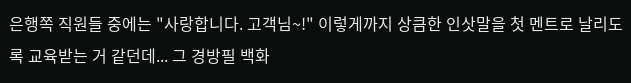은행쪽 직원들 중에는 "사랑합니다. 고객님~!" 이렇게까지 상큼한 인삿말을 첫 멘트로 날리도록 교육받는 거 같던데... 그 경방필 백화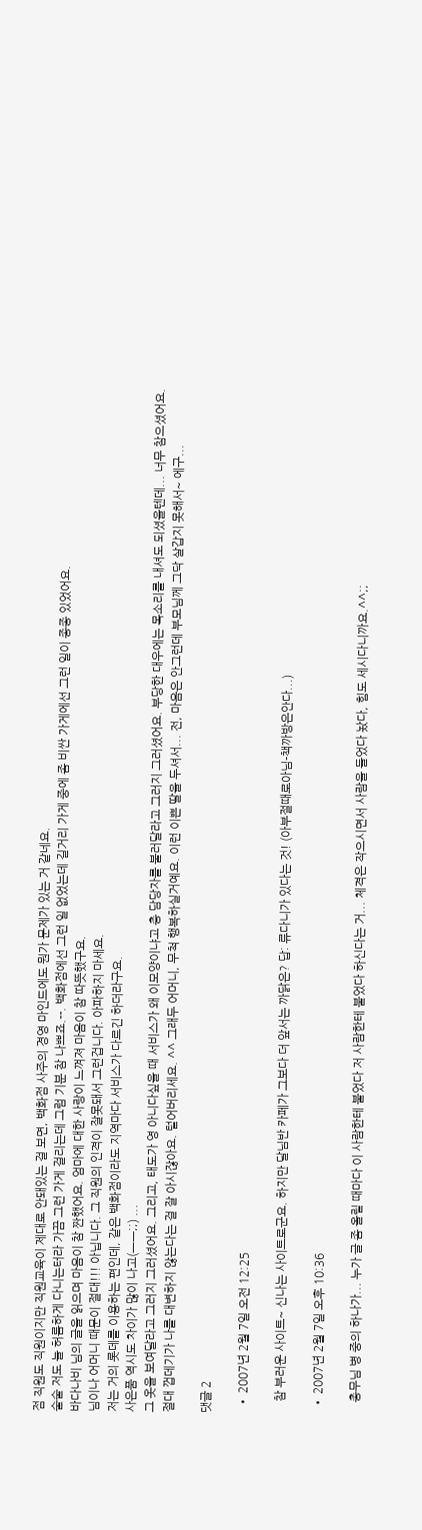점 직원도 직원이지만 직원교육이 제대로 안돼있는 걸 보면, 백화점 사주의 경영 마인드에도 뭔가 문제가 있는 거 같네요.
술술 저도 늘 허름하게 다니는터라 가끔 그런 가게 걸리는데 그럼 기분 참 나쁘죠.--. 백화점에선 그런 일 없었는데 길거리 가게 중에 좀 비싼 가게에선 그런 일이 종종 있었어요.
바다나비 님의 글을 읽으며 마음이 참 짠했어요. 엄마에 대한 사랑이 느껴져 마음이 참 따뜻했구요.
님이나 어머니 때문이 절대!!! 아닙니다. 그 직원의 인격이 잘못돼서 그런겁니다. 아파하지 마세요.
저는 거의 롯데를 이용하는 편인데, 같은 백화점이라도 지역마다 서비스가 다르긴 하더라구요.
사은품 역시도 차이가 많이 나고(ㅡㅡ;;) ...
그 옷을 보여달라고 그러지 그러셨어요. 그리고, 태도가 영 아니다싶을 때 서비스가 왜 이모양이냐고 층 담당자를 불러달라고 그러지 그러셨어요. 부당한 대우에는 목소리를 내셔도 되셨을텐데... 너무 참으셨어요.
절대 껍데기가 나를 대변하지 않는다는 걸 잘 아시잖아요. 털어버리세요. ^^ 그래두 어머니, 무척 행복하실거예요. 이런 이쁜 딸을 두셔서... 전, 마음은 안그런데 부모님께 그닥 살갑지 못해서~ 에구...

댓글 2

  • 2007년 2월 7일 오전 12:25

    참 부러운 사이트~ 신나는 사이트로군요. 하지만 달님반 카페가 그보다 더 앞서는 까닭은? 답: 류다니가 있다는 것! (아부절때로아님-책까방은안다...)

  • 2007년 2월 7일 오후 10:36

    총무님 병 중의 하나가... 누가 글 좀 올릴 때마다 이 사람한테 붙었다 저 사람한테 붙었다 하신다는 거... 체격은 작으시면서 사람을 들었다 놨다, 힘도 세시다니까요.^^;;